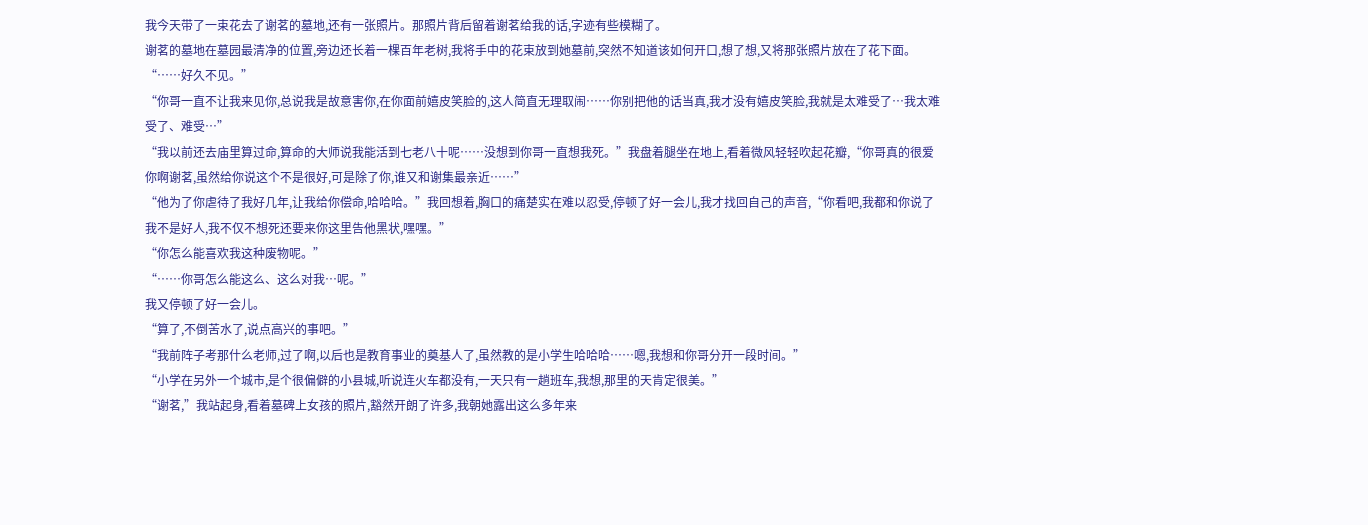我今天带了一束花去了谢茗的墓地,还有一张照片。那照片背后留着谢茗给我的话,字迹有些模糊了。
谢茗的墓地在墓园最清净的位置,旁边还长着一棵百年老树,我将手中的花束放到她墓前,突然不知道该如何开口,想了想,又将那张照片放在了花下面。
“……好久不见。”
“你哥一直不让我来见你,总说我是故意害你,在你面前嬉皮笑脸的,这人简直无理取闹……你别把他的话当真,我才没有嬉皮笑脸,我就是太难受了…我太难受了、难受…”
“我以前还去庙里算过命,算命的大师说我能活到七老八十呢……没想到你哥一直想我死。”我盘着腿坐在地上,看着微风轻轻吹起花瓣,“你哥真的很爱你啊谢茗,虽然给你说这个不是很好,可是除了你,谁又和谢集最亲近……”
“他为了你虐待了我好几年,让我给你偿命,哈哈哈。”我回想着,胸口的痛楚实在难以忍受,停顿了好一会儿,我才找回自己的声音,“你看吧,我都和你说了我不是好人,我不仅不想死还要来你这里告他黑状,嘿嘿。”
“你怎么能喜欢我这种废物呢。”
“……你哥怎么能这么、这么对我…呢。”
我又停顿了好一会儿。
“算了,不倒苦水了,说点高兴的事吧。”
“我前阵子考那什么老师,过了啊,以后也是教育事业的奠基人了,虽然教的是小学生哈哈哈……嗯,我想和你哥分开一段时间。”
“小学在另外一个城市,是个很偏僻的小县城,听说连火车都没有,一天只有一趟班车,我想,那里的天肯定很美。”
“谢茗,”我站起身,看着墓碑上女孩的照片,豁然开朗了许多,我朝她露出这么多年来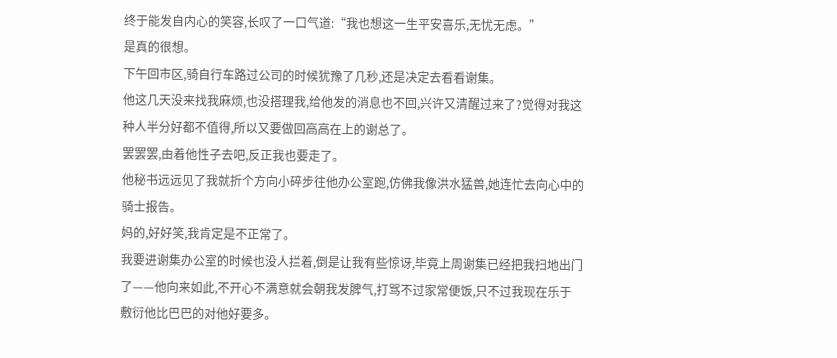终于能发自内心的笑容,长叹了一口气道:“我也想这一生平安喜乐,无忧无虑。”
是真的很想。
下午回市区,骑自行车路过公司的时候犹豫了几秒,还是决定去看看谢集。
他这几天没来找我麻烦,也没搭理我,给他发的消息也不回,兴许又清醒过来了?觉得对我这种人半分好都不值得,所以又要做回高高在上的谢总了。
罢罢罢,由着他性子去吧,反正我也要走了。
他秘书远远见了我就折个方向小碎步往他办公室跑,仿佛我像洪水猛兽,她连忙去向心中的骑士报告。
妈的,好好笑,我肯定是不正常了。
我要进谢集办公室的时候也没人拦着,倒是让我有些惊讶,毕竟上周谢集已经把我扫地出门了——他向来如此,不开心不满意就会朝我发脾气,打骂不过家常便饭,只不过我现在乐于敷衍他比巴巴的对他好要多。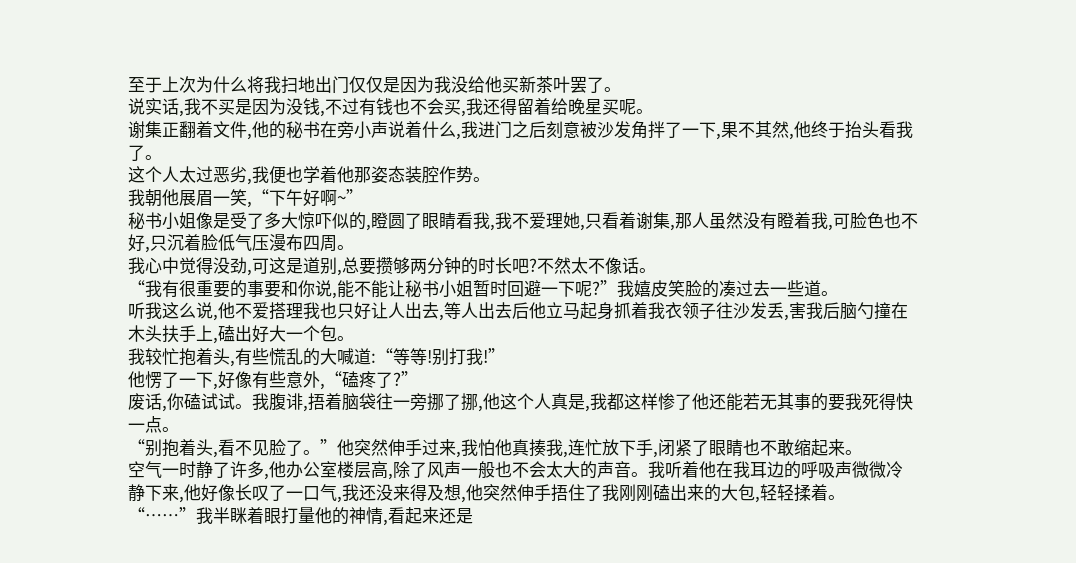至于上次为什么将我扫地出门仅仅是因为我没给他买新茶叶罢了。
说实话,我不买是因为没钱,不过有钱也不会买,我还得留着给晚星买呢。
谢集正翻着文件,他的秘书在旁小声说着什么,我进门之后刻意被沙发角拌了一下,果不其然,他终于抬头看我了。
这个人太过恶劣,我便也学着他那姿态装腔作势。
我朝他展眉一笑,“下午好啊~”
秘书小姐像是受了多大惊吓似的,瞪圆了眼睛看我,我不爱理她,只看着谢集,那人虽然没有瞪着我,可脸色也不好,只沉着脸低气压漫布四周。
我心中觉得没劲,可这是道别,总要攒够两分钟的时长吧?不然太不像话。
“我有很重要的事要和你说,能不能让秘书小姐暂时回避一下呢?”我嬉皮笑脸的凑过去一些道。
听我这么说,他不爱搭理我也只好让人出去,等人出去后他立马起身抓着我衣领子往沙发丢,害我后脑勺撞在木头扶手上,磕出好大一个包。
我较忙抱着头,有些慌乱的大喊道:“等等!别打我!”
他愣了一下,好像有些意外,“磕疼了?”
废话,你磕试试。我腹诽,捂着脑袋往一旁挪了挪,他这个人真是,我都这样惨了他还能若无其事的要我死得快一点。
“别抱着头,看不见脸了。”他突然伸手过来,我怕他真揍我,连忙放下手,闭紧了眼睛也不敢缩起来。
空气一时静了许多,他办公室楼层高,除了风声一般也不会太大的声音。我听着他在我耳边的呼吸声微微冷静下来,他好像长叹了一口气,我还没来得及想,他突然伸手捂住了我刚刚磕出来的大包,轻轻揉着。
“……”我半眯着眼打量他的神情,看起来还是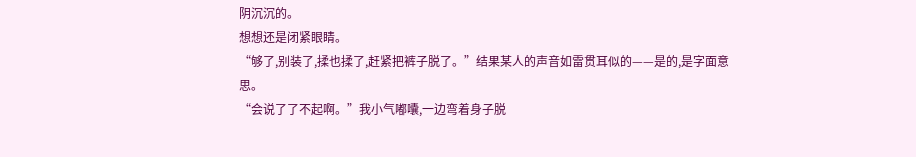阴沉沉的。
想想还是闭紧眼睛。
“够了,别装了,揉也揉了,赶紧把裤子脱了。”结果某人的声音如雷贯耳似的——是的,是字面意思。
“会说了了不起啊。”我小气嘟囔,一边弯着身子脱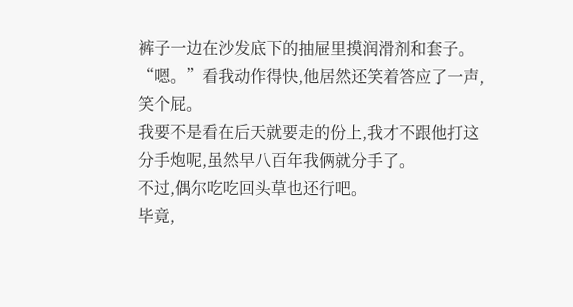裤子一边在沙发底下的抽屉里摸润滑剂和套子。
“嗯。”看我动作得快,他居然还笑着答应了一声,笑个屁。
我要不是看在后天就要走的份上,我才不跟他打这分手炮呢,虽然早八百年我俩就分手了。
不过,偶尔吃吃回头草也还行吧。
毕竟,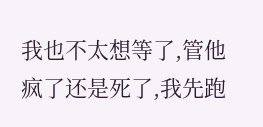我也不太想等了,管他疯了还是死了,我先跑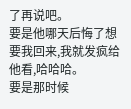了再说吧。
要是他哪天后悔了想要我回来,我就发疯给他看,哈哈哈。
要是那时候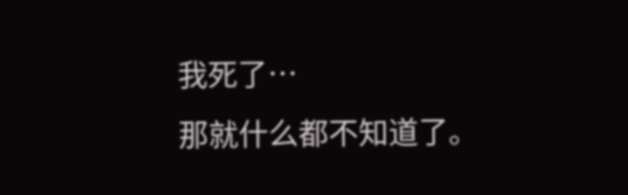我死了…
那就什么都不知道了。